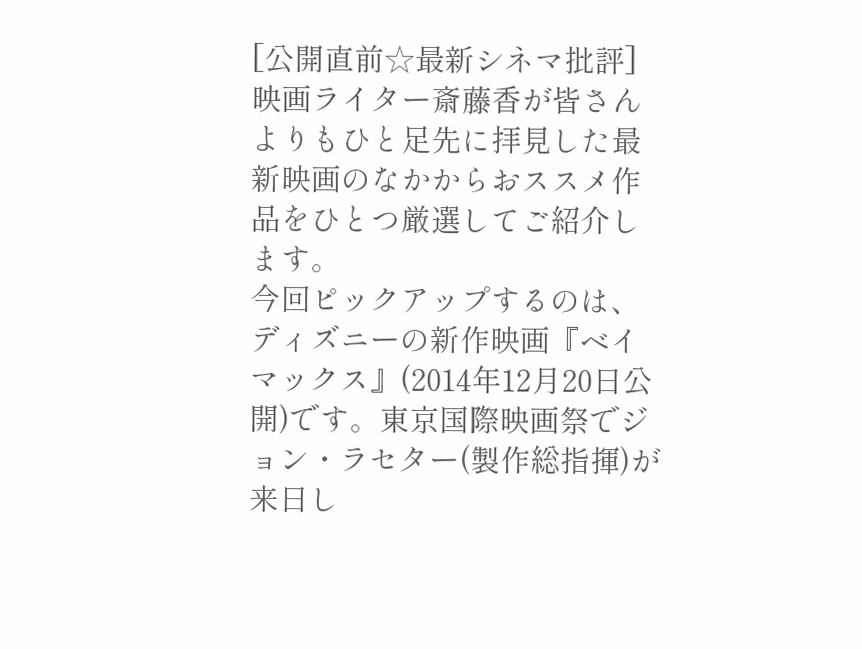[公開直前☆最新シネマ批評]
映画ライター斎藤香が皆さんよりもひと足先に拝見した最新映画のなかからおススメ作品をひとつ厳選してご紹介します。
今回ピックアップするのは、ディズニーの新作映画『ベイマックス』(2014年12月20日公開)です。東京国際映画祭でジョン・ラセター(製作総指揮)が来日し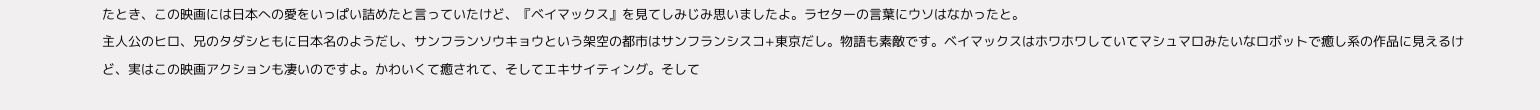たとき、この映画には日本への愛をいっぱい詰めたと言っていたけど、『ベイマックス』を見てしみじみ思いましたよ。ラセターの言葉にウソはなかったと。
主人公のヒロ、兄のタダシともに日本名のようだし、サンフランソウキョウという架空の都市はサンフランシスコ+東京だし。物語も素敵です。ベイマックスはホワホワしていてマシュマロみたいなロボットで癒し系の作品に見えるけど、実はこの映画アクションも凄いのですよ。かわいくて癒されて、そしてエキサイティング。そして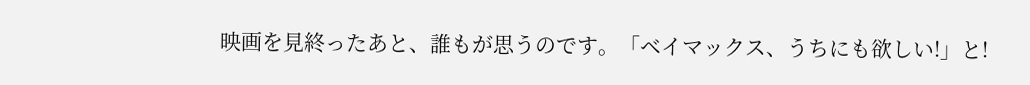映画を見終ったあと、誰もが思うのです。「ベイマックス、うちにも欲しい!」と!